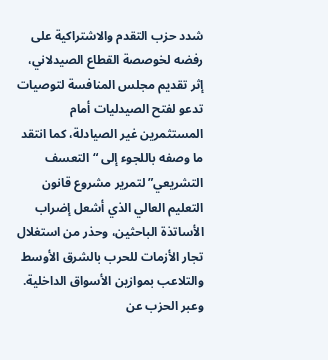شدد حزب التقدم والاشتراكية على رفضه لخوصصة القطاع الصيدلاني، إثر تقديم مجلس المنافسة لتوصيات تدعو لفتح الصيدليات أمام المستثمرين غير الصيادلة، كما انتقد ما وصفه باللجوء إلى “التعسف التشريعي” لتمرير مشروع قانون التعليم العالي الذي أشعل إضراب الأساتذة الباحثين، وحذر من استغلال تجار الأزمات للحرب بالشرق الأوسط والتلاعب بموازين الأسواق الداخلية.
وعبر الحزب عن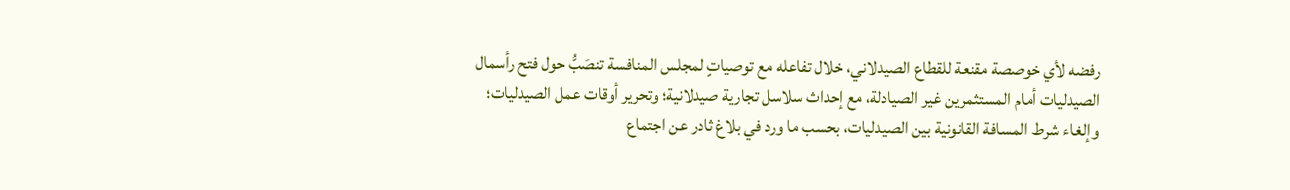رفضه لأي خوصصة مقنعة للقطاع الصيدلاني، خلال تفاعله مع توصياتٍ لمجلس المنافسة تنصَبُّ حول فتح رأسمال الصيدليات أمام المستثمرين غير الصيادلة، مع إحداث سلاسل تجارية صيدلانية؛ وتحرير أوقات عمل الصيدليات؛ وإلغاء شرط المسافة القانونية بين الصيدليات، بحسب ما ورد في بلاغ ثادر عن اجتماع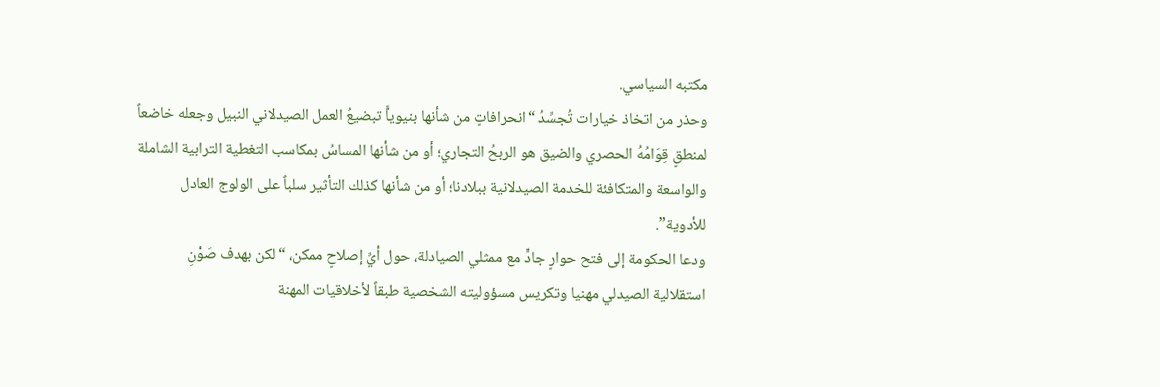مكتبه السياسي.
وحذر من اتخاذ خيارات تُجسِّدُ “انحرافاتٍ من شأنها بنيوياًّ تبضيعُ العمل الصيدلاني النبيل وجعله خاضعاً لمنطقٍ قِوَامُهُ الحصري والضيق هو الربحُ التجاري؛ أو من شأنها المساسُ بمكاسب التغطية الترابية الشاملة والواسعة والمتكافئة للخدمة الصيدلانية ببلادنا؛ أو من شأنها كذلك التأثير سلباً على الولوج العادل للأدوية”.
ودعا الحكومة إلى فتح حوارٍ جادٍّ مع ممثلي الصيادلة، حول أيِّ إصلاحٍ ممكن، “لكن بهدف صَوْنِ استقلالية الصيدلي مهنيا وتكريس مسؤوليته الشخصية طبقاً لأخلاقيات المهنة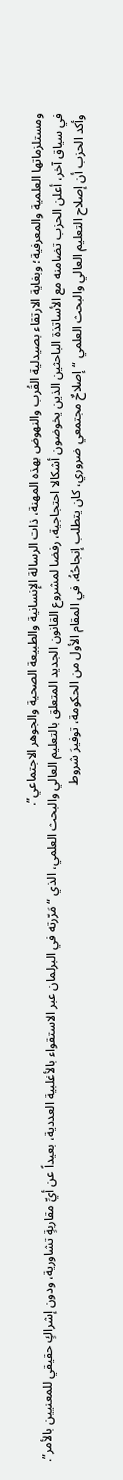ومستلزماتها العلمية والمعرفية؛ وبغاية الارتقاء بصيدلية القُرب والنهوض بهذه المهنة، ذات الرسالة الإنسانية والطبيعة الصحية والجوهر الاجتماعي”.
في سياق آخر، أعلن الحزب تضامنه مع الأساتذة الباحثين الذين يخوضون أشكالا احتجاجية، رفضا لمشروع القانون الجديد المتعلق بالتعليم العالي والبحث العلمي، الذي “مَرّرته في البرلمان عبر الاستقواء بالأغلبية العددية، بعيداً عن أيِّ مقاربةٍ تشاورية، ودون إشراكٍ حقيقي للمعنيين بالأمر”.
وأكد الحزب أن إصلاح التعليم العالي والبحث العلمي “إصلاحٌ مجتمعي ضروري، كان يتطلب إنجاحُهُ، في المقام الأول من الحكومة، توفيرَ شروط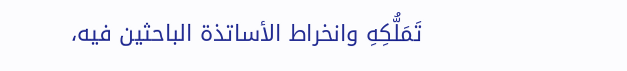تَمَلُّكِهِ وانخراط الأساتذة الباحثين فيه،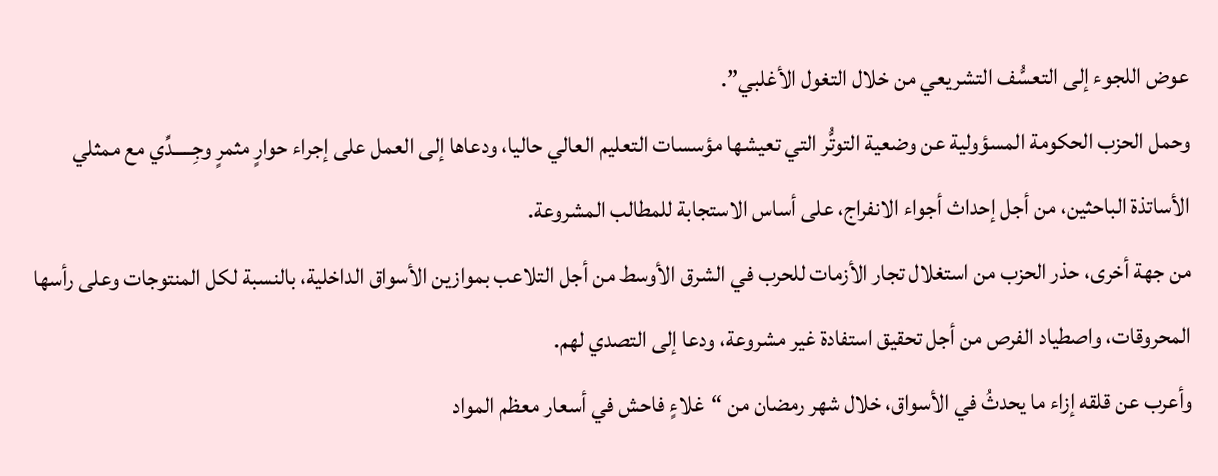عوض اللجوء إلى التعسُّف التشريعي من خلال التغول الأغلبي”.
وحمل الحزب الحكومة المسؤولية عن وضعية التوتُّر التي تعيشها مؤسسات التعليم العالي حاليا، ودعاها إلى العمل على إجراء حوارٍ مثمرٍ وجِـــــدِّي مع ممثلي الأساتذة الباحثين، من أجل إحداث أجواء الانفراج، على أساس الاستجابة للمطالب المشروعة.
من جهة أخرى، حذر الحزب من استغلال تجار الأزمات للحرب في الشرق الأوسط من أجل التلاعب بموازين الأسواق الداخلية، بالنسبة لكل المنتوجات وعلى رأسها المحروقات، واصطياد الفرص من أجل تحقيق استفادة غير مشروعة، ودعا إلى التصدي لهم.
وأعرب عن قلقه إزاء ما يحدثُ في الأسواق، خلال شهر رمضان من “غلاءٍ فاحش في أسعار معظم المواد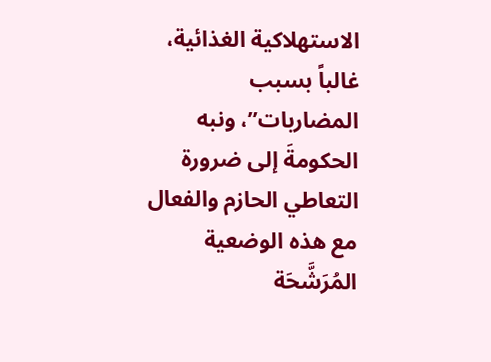الاستهلاكية الغذائية، غالباً بسبب المضاربات”، ونبه الحكومةَ إلى ضرورة التعاطي الحازم والفعال مع هذه الوضعية المُرَشَّحَة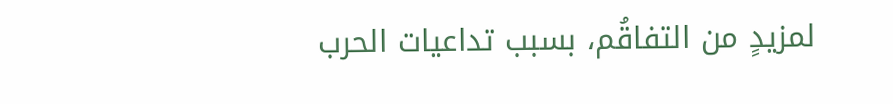لمزيدٍ من التفاقُم، بسبب تداعيات الحرب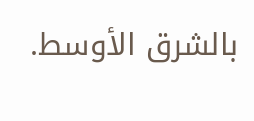بالشرق الأوسط.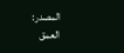المصدر:
العمق